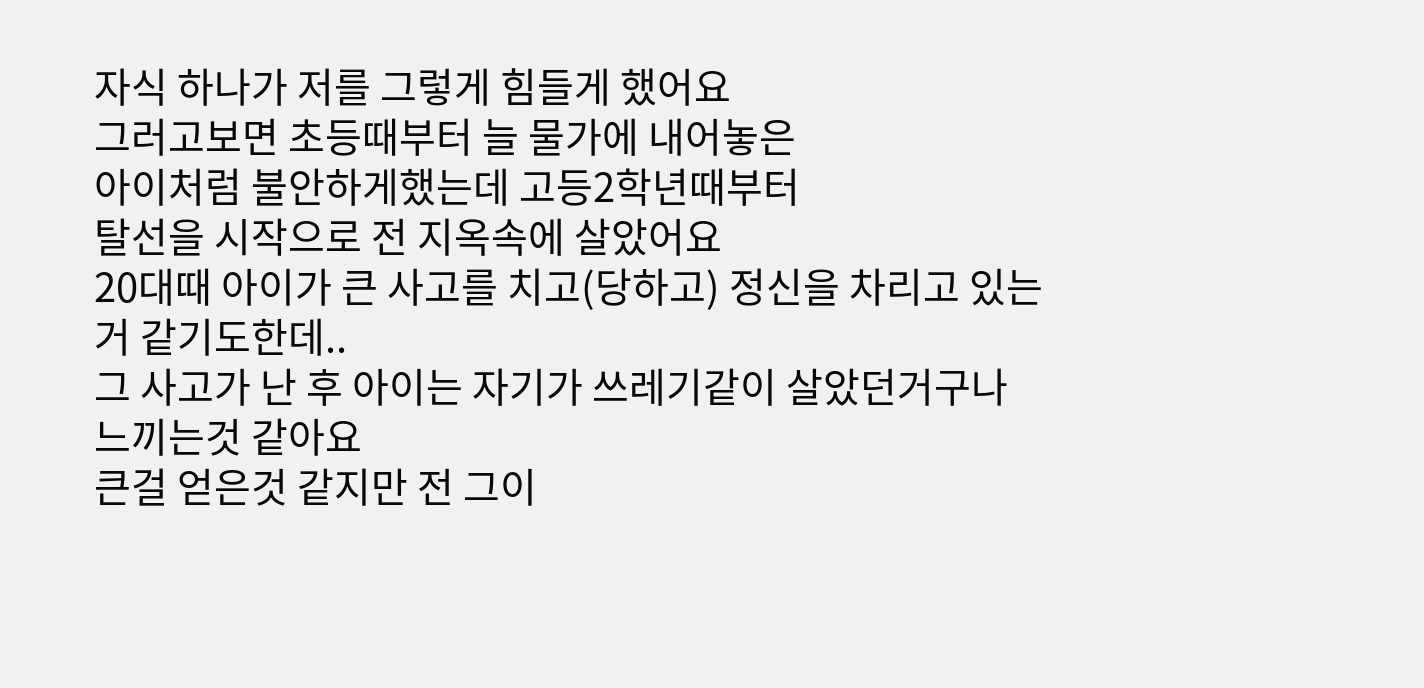자식 하나가 저를 그렇게 힘들게 했어요
그러고보면 초등때부터 늘 물가에 내어놓은
아이처럼 불안하게했는데 고등2학년때부터
탈선을 시작으로 전 지옥속에 살았어요
20대때 아이가 큰 사고를 치고(당하고) 정신을 차리고 있는거 같기도한데..
그 사고가 난 후 아이는 자기가 쓰레기같이 살았던거구나 느끼는것 같아요
큰걸 얻은것 같지만 전 그이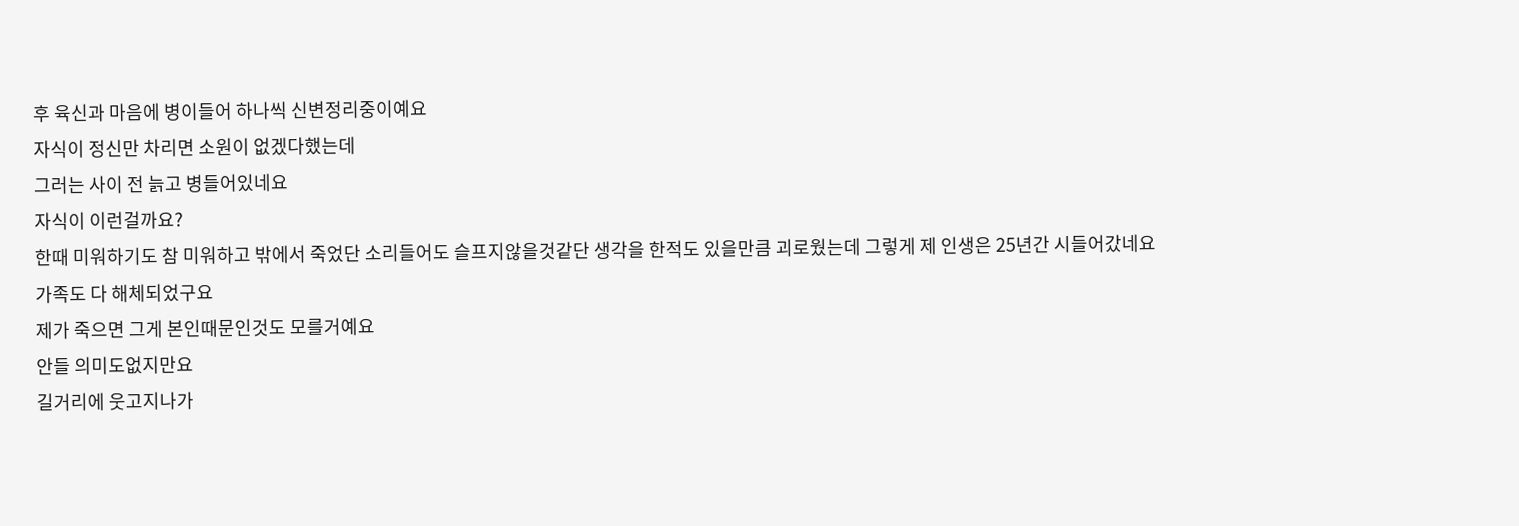후 육신과 마음에 병이들어 하나씩 신변정리중이예요
자식이 정신만 차리면 소원이 없겠다했는데
그러는 사이 전 늙고 병들어있네요
자식이 이런걸까요?
한때 미워하기도 참 미워하고 밖에서 죽었단 소리들어도 슬프지않을것같단 생각을 한적도 있을만큼 괴로웠는데 그렇게 제 인생은 25년간 시들어갔네요
가족도 다 해체되었구요
제가 죽으면 그게 본인때문인것도 모를거예요
안들 의미도없지만요
길거리에 웃고지나가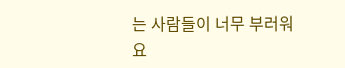는 사람들이 너무 부러워요